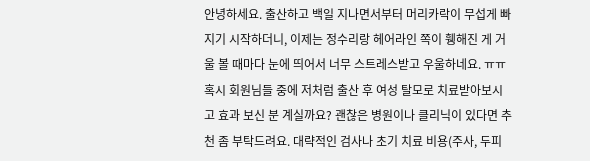안녕하세요. 출산하고 백일 지나면서부터 머리카락이 무섭게 빠지기 시작하더니, 이제는 정수리랑 헤어라인 쪽이 휑해진 게 거울 볼 때마다 눈에 띄어서 너무 스트레스받고 우울하네요. ㅠㅠ
혹시 회원님들 중에 저처럼 출산 후 여성 탈모로 치료받아보시고 효과 보신 분 계실까요? 괜찮은 병원이나 클리닉이 있다면 추천 좀 부탁드려요. 대략적인 검사나 초기 치료 비용(주사, 두피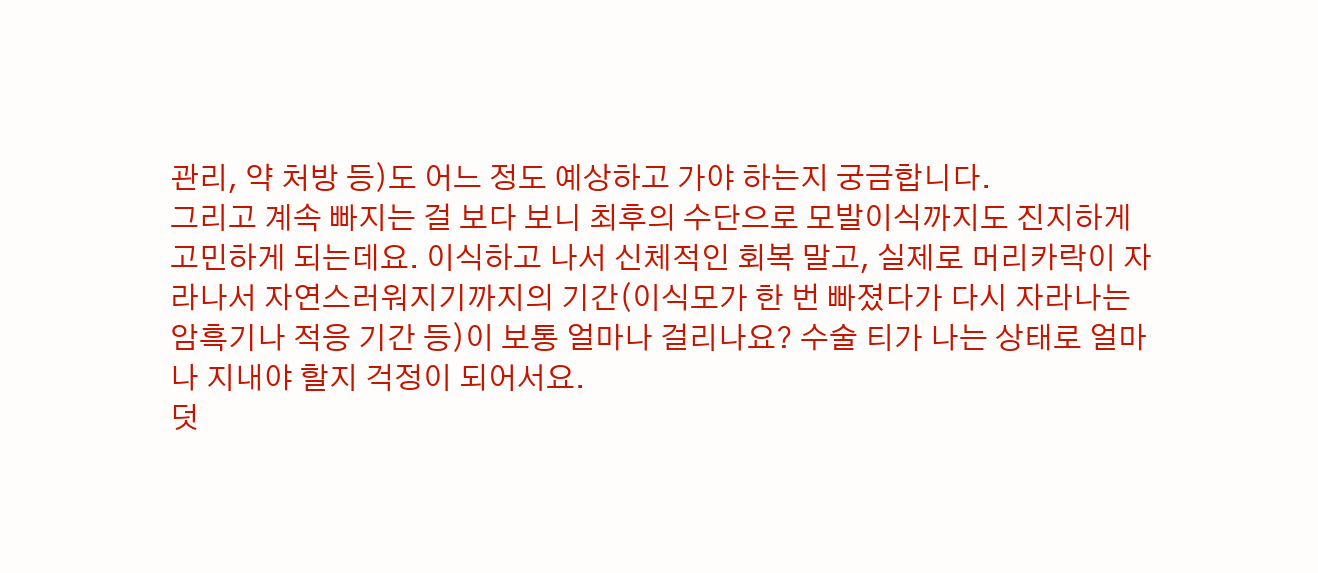관리, 약 처방 등)도 어느 정도 예상하고 가야 하는지 궁금합니다.
그리고 계속 빠지는 걸 보다 보니 최후의 수단으로 모발이식까지도 진지하게 고민하게 되는데요. 이식하고 나서 신체적인 회복 말고, 실제로 머리카락이 자라나서 자연스러워지기까지의 기간(이식모가 한 번 빠졌다가 다시 자라나는 암흑기나 적응 기간 등)이 보통 얼마나 걸리나요? 수술 티가 나는 상태로 얼마나 지내야 할지 걱정이 되어서요.
덧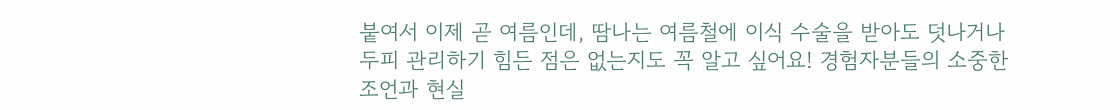붙여서 이제 곧 여름인데, 땀나는 여름철에 이식 수술을 받아도 덧나거나 두피 관리하기 힘든 점은 없는지도 꼭 알고 싶어요! 경험자분들의 소중한 조언과 현실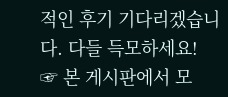적인 후기 기다리겠습니다. 다들 득모하세요!
☞ 본 게시판에서 모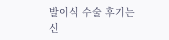발이식 수술 후기는 신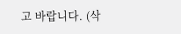고 바랍니다. (삭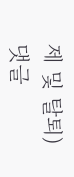제 및 탈퇴)
댓글